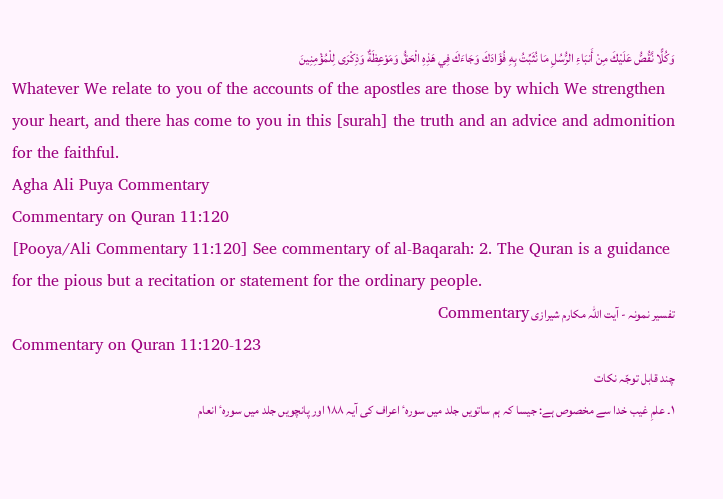وَكُلًّا نَّقُصُّ عَلَيْكَ مِنْ أَنبَاءِ الرُّسُلِ مَا نُثَبِّتُ بِهِ فُؤَادَكَ وَجَاءَكَ فِي هَذِهِ الْحَقُّ وَمَوْعِظَةٌ وَذِكْرَى لِلْمُؤْمِنِينَ
Whatever We relate to you of the accounts of the apostles are those by which We strengthen your heart, and there has come to you in this [surah] the truth and an advice and admonition for the faithful.
Agha Ali Puya Commentary
Commentary on Quran 11:120
[Pooya/Ali Commentary 11:120] See commentary of al-Baqarah: 2. The Quran is a guidance for the pious but a recitation or statement for the ordinary people.
تفسیر نمونہ - آیت اللہ مکارم شیرازی Commentary
Commentary on Quran 11:120-123
چند قابل توجّہ نکات
۱۔ علمِ غیب خدا سے مخصوص ہے: جیسا کہ ہم ساتویں جلد میں سورہٴ اعراف کی آیہ ۱۸۸ اور پانچویں جلد میں سورہٴ انعام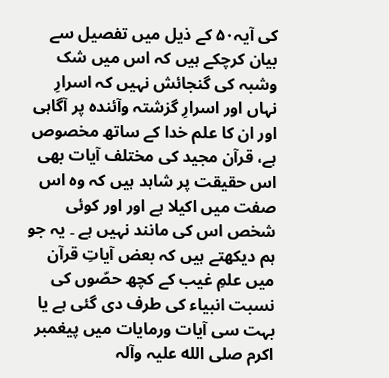کی آیہ۵۰ کے ذیل میں تفصیل سے بیان کرچکے ہیں کہ اس میں شک وشبہ کی گنجائش نہیں کہ اسرارِ نہاں اور اسرارِ گزشتہ وآئندہ پر آگاہی اور ان کا علم خدا کے ساتھ مخصوص ہے، قرآن مجید کی مختلف آیات بھی اس حقیقت پر شاہد ہیں کہ وہ اس صفت میں اکیلا ہے اور اور کوئی شخص اس کی مانند نہیں ہے ۔ یہ جو ہم دیکھتے ہیں کہ بعض آیاتِ قرآن میں علمِ غیب کے کچھ حصّوں کی نسبت انبیاء کی طرف دی گئی ہے یا بہت سی آیات ورمایات میں پیغمبر اکرم صلی الله علیہ وآلہ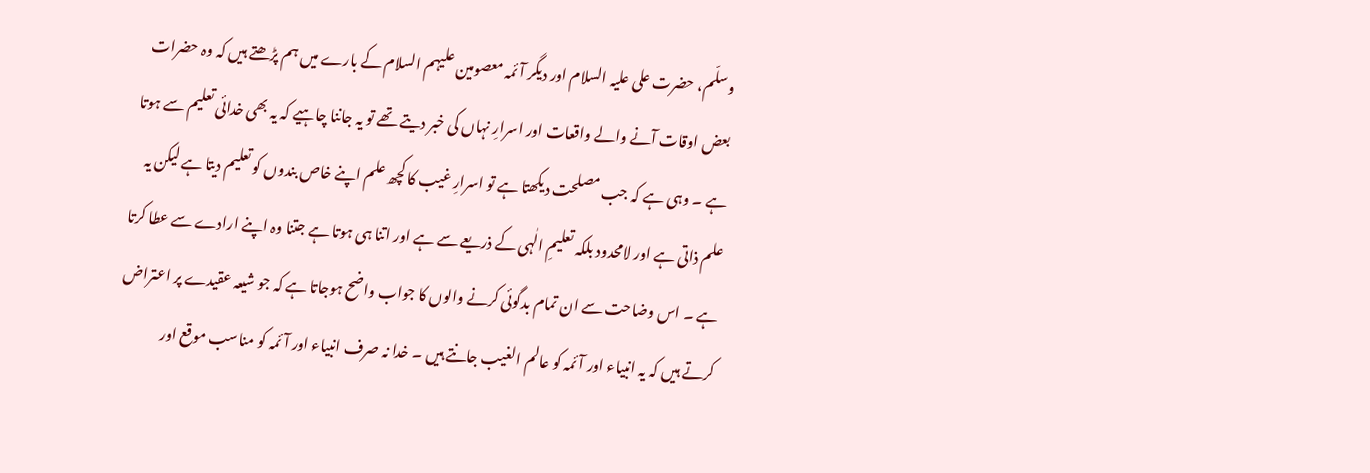وسلّم، حضرت علی علیہ السلام اور دیگر آئمہ معصومین علیہم السلام کے بارے میں ہم پڑھتے ہیں کہ وہ حضرات بعض اوقات آنے والے واقعات اور اسرارِ نہاں کی خبر دیتے تھے تو یہ جاننا چاہیے کہ یہ بھی خدائی تعلیم سے ہوتا ہے ۔ وہی ہے کہ جب مصلحت دیکھتا ہے تو اسرارِ غیب کا کچھ علم اپنے خاص بندوں کو تعلیم دیتا ہے لیکن یہ علم ذاتی ہے اور لامحدود بلکہ تعلیمِ الٰہی کے ذریعے سے ہے اور اتنا ہی ہوتا ہے جتنا وہ اپنے ارادے سے عطا کرتا ہے ۔ اس وضاحت سے ان تمام بدگوئی کرنے والوں کا جواب واضح ہوجاتا ہے کہ جو شیعہ عقیدے پر اعتراض کرتے ہیں کہ یہ انبیاء اور آئمہ کو عالم الغیب جانتے ہیں ۔ خدا نہ صرف انبیاء اور آئمہ کو مناسب موقع اور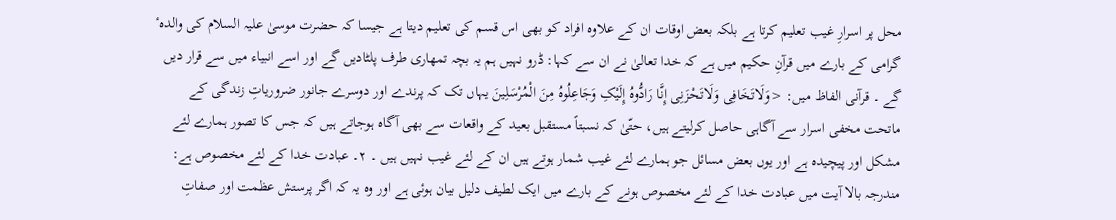محل پر اسرارِ غیب تعلیم کرتا ہے بلکہ بعض اوقات ان کے علاوہ افراد کو بھی اس قسم کی تعلیم دیتا ہے جیسا کہ حضرت موسیٰ علیہ السلام کی والدہٴ گرامی کے بارے میں قرآنِ حکیم میں ہے کہ خدا تعالیٰ نے ان سے کہا: ڈرو نہیں ہم یہ بچہ تمھاری طرف پلٹادیں گے اور اسے انبیاء میں سے قرار دیں گے ۔ قرآنی الفاظ میں: <وَلَاتَخَافِی وَلَاتَحْزَنِی إِنَّا رَادُّوہُ إِلَیْکِ وَجَاعِلُوہُ مِنَ الْمُرْسَلِینَ یہاں تک کہ پرندے اور دوسرے جانور ضروریاتِ زندگی کے ماتحت مخفی اسرار سے آگاہی حاصل کرلیتے ہیں، حتّیٰ کہ نسبتاً مستقبل بعید کے واقعات سے بھی آگاہ ہوجاتے ہیں کہ جس کا تصور ہمارے لئے مشکل اور پیچیدہ ہے اور یوں بعض مسائل جو ہمارے لئے غیب شمار ہوتے ہیں ان کے لئے غیب نہیں ہیں ۔ ۲۔ عبادت خدا کے لئے مخصوص ہے: مندرجہ بالا آیت میں عبادت خدا کے لئے مخصوص ہونے کے بارے میں ایک لطیف دلیل بیان ہوئی ہے اور وہ یہ کہ اگر پرستش عظمت اور صفاتِ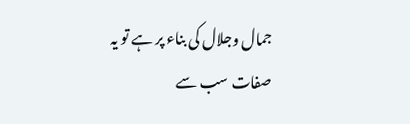جمال وجلال کی بناء پر ہے تو یہ صفات سب سے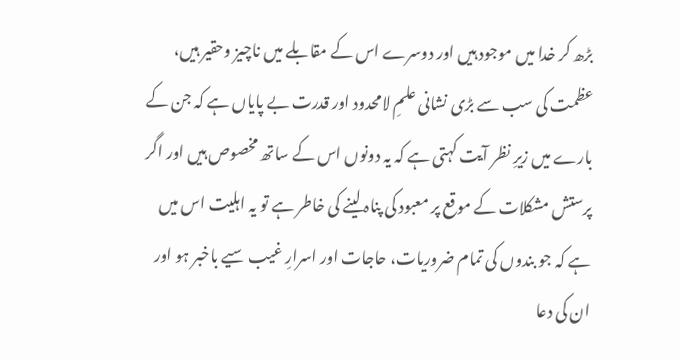بڑھ کر خدا میں موجود ہیں اور دوسرے اس کے مقابلے میں ناچیز وحقیر ہیں، عظمت کی سب سے بڑی نشانی علمِ لامحدود اور قدرت بے پایاں ہے کہ جن کے بارے میں زیرِ نظر آیت کہتی ہے کہ یہ دونوں اس کے ساتھ مخصوص ہیں اور اگر پرستش مشکلات کے موقع پر معبود کی پناہ لینے کی خاطر ہے تو یہ اہلیت اس میں ہے کہ جو بندوں کی تمام ضروریات، حاجات اور اسرارِ غیب سیے باخبر ہو اور ان کی دعا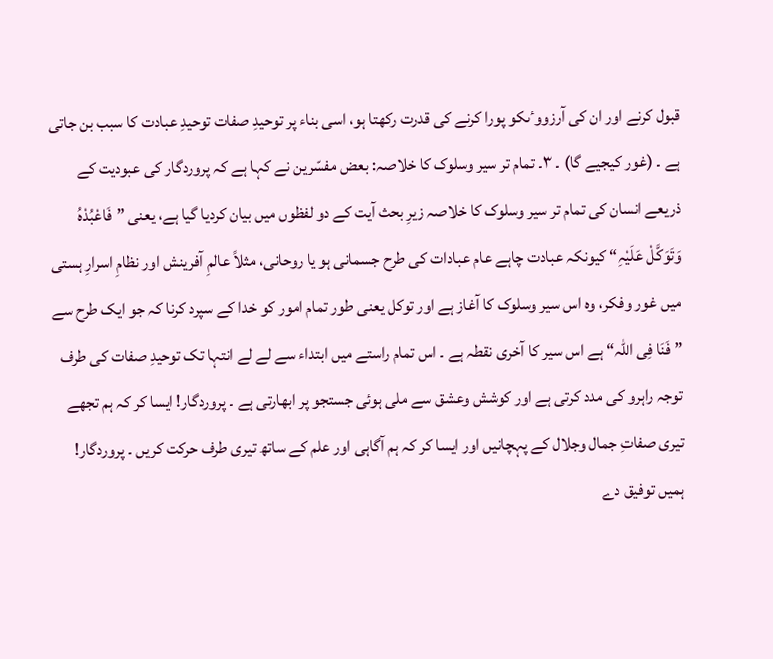قبول کرنے اور ان کی آرزووٴںکو پورا کرنے کی قدرت رکھتا ہو، اسی بناء پر توحیدِ صفات توحیدِ عبادت کا سبب بن جاتی ہے ۔ (غور کیجیے گا) ۔ ۳۔ تمام تر سیر وسلوک کا خلاصہ: بعض مفسّرین نے کہا ہے کہ پروردگار کی عبودیت کے ذریعے انسان کی تمام تر سیر وسلوک کا خلاصہ زیرِ بحث آیت کے دو لفظوں میں بیان کردیا گیا ہے، یعنی ”فَاعْبُدْہُ وَتَوَکَّلْ عَلَیْہِ“ کیونکہ عبادت چاہے عام عبادات کی طرح جسمانی ہو یا روحانی، مثلاً عالمِ آفرینش اور نظامِ اسرارِ ہستی میں غور وفکر، وہ اس سیر وسلوک کا آغاز ہے اور توکل یعنی طور تمام امور کو خدا کے سپرد کرنا کہ جو ایک طرح سے ”فَنَا فِی اللّٰہ“ ہے اس سیر کا آخری نقطہ ہے ۔ اس تمام راستے میں ابتداء سے لے لے انتہا تک توحیدِ صفات کی طرف توجہ راہرو کی مدد کرتی ہے اور کوشش وعشق سے ملی ہوئی جستجو پر ابھارتی ہے ۔ پروردگار! ایسا کر کہ ہم تجھے تیری صفاتِ جمال وجلال کے پہچانیں اور ایسا کر کہ ہم آگاہی اور علم کے ساتھ تیری طرف حرکت کریں ۔ پروردگار! ہمیں توفیق دے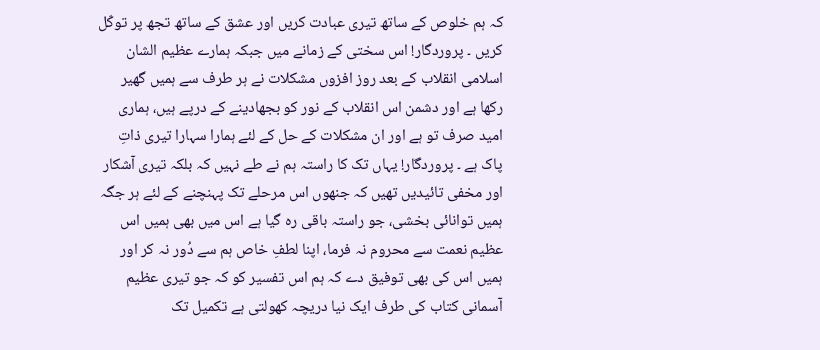کہ ہم خلوص کے ساتھ تیری عبادت کریں اور عشق کے ساتھ تجھ پر توکّل کریں ۔ پروردگار! اس سختی کے زمانے میں جبکہ ہمارے عظیم الشان اسلامی انقلاب کے بعد روز افزوں مشکلات نے ہر طرف سے ہمیں گھیر رکھا ہے اور دشمن اس انقلاب کے نور کو بجھادینے کے درپے ہیں، ہماری امید صرف تو ہے اور ان مشکلات کے حل کے لئے ہمارا سہارا تیری ذاتِ پاک ہے ۔ پروردگار! یہاں تک کا راستہ ہم نے طے نہیں کہ بلکہ تیری آشکار اور مخفی تائیدیں تھیں کہ جنھوں اس مرحلے تک پہنچنے کے لئے ہر جگہ ہمیں توانائی بخشی، جو راستہ باقی رہ گیا ہے اس میں بھی ہمیں اس عظیم نعمت سے محروم نہ فرما، اپنا لطفِ خاص ہم سے دُور نہ کر اور ہمیں اس کی بھی توفیق دے کہ ہم اس تفسیر کو کہ جو تیری عظیم آسمانی کتاب کی طرف ایک نیا دریچہ کھولتی ہے تکمیل تک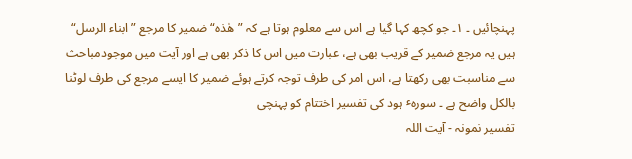پہنچائیں ۔ ۱۔ جو کچھ کہا گیا ہے اس سے معلوم ہوتا ہے کہ ”ھٰذہ“ ضمیر کا مرجع ”ابناء الرسل“ ہیں یہ مرجع ضمیر کے قریب بھی ہے، عبارت میں اس کا ذکر بھی ہے اور آیت میں موجودمباحث سے مناسبت بھی رکھتا ہے، اس امر کی طرف توجہ کرتے ہوئے ضمیر کا ایسے مرجع کی طرف لوٹنا بالکل واضح ہے ۔ سورہٴ ہود کی تفسیر اختتام کو پہنچی
تفسیر نمونہ - آیت اللہ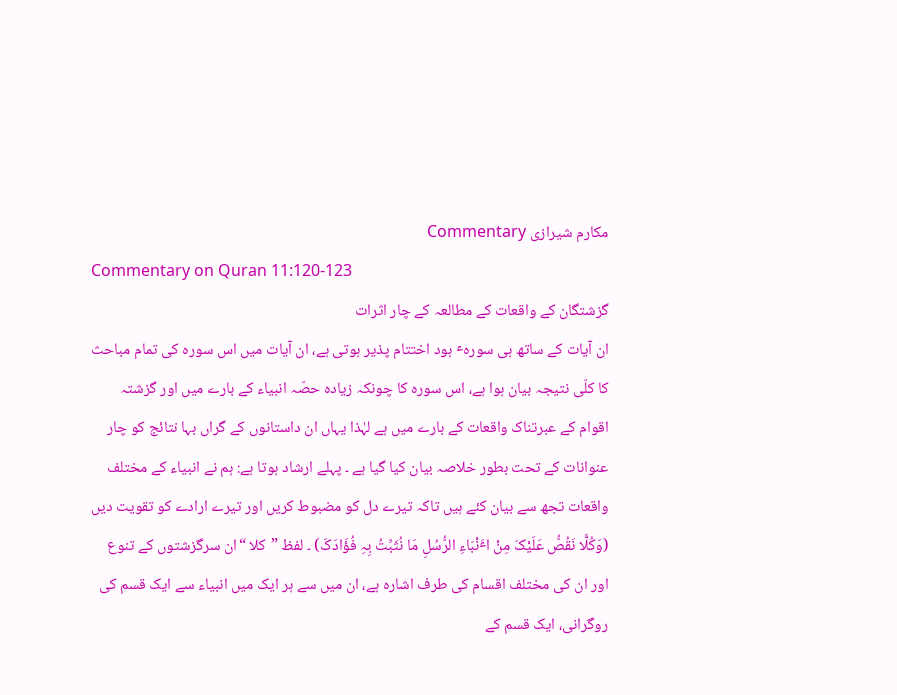مکارم شیرازی Commentary
Commentary on Quran 11:120-123
گزشتگان کے واقعات کے مطالعہ کے چار اثرات
ان آیات کے ساتھ ہی سورہٴ ہود اختتام پذیر ہوتی ہے، ان آیات میں اس سورہ کی تمام مباحث کا کلّی نتیجہ بیان ہوا ہے، اس سورہ کا چونکہ زیادہ حصّہ انبیاء کے بارے میں اور گزشتہ اقوام کے عبرتناک واقعات کے بارے میں ہے لہٰذا یہاں ان داستانوں کے گراں بہا نتائج کو چار عنوانات کے تحت بطور خلاصہ بیان کیا گیا ہے ۔ پہلے ارشاد ہوتا ہے: ہم نے انبیاء کے مختلف واقعات تجھ سے بیان کئے ہیں تاکہ تیرے دل کو مضبوط کریں اور تیرے ارادے کو تقویت دیں (وَکُلًّا نَقُصُّ عَلَیْکَ مِنْ اٴَنْبَاءِ الرُّسُلِ مَا نُثَبِّتُ بِہِ فُؤَادَکَ) ۔ لفظ ”کلا “ان سرگزشتوں کے تنوع اور ان کی مختلف اقسام کی طرف اشارہ ہے، ان میں سے ہر ایک میں انبیاء سے ایک قسم کی روگرانی، ایک قسم کے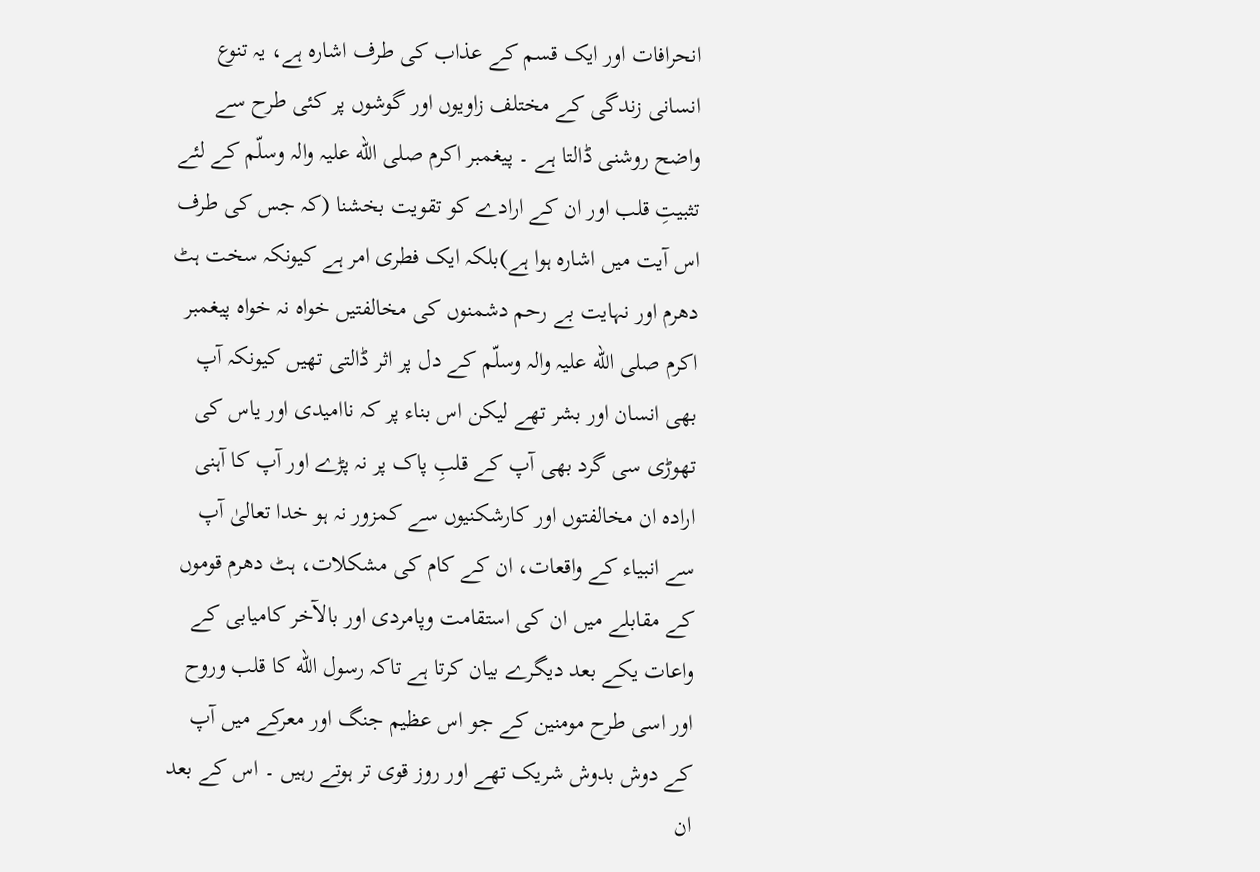انحرافات اور ایک قسم کے عذاب کی طرف اشارہ ہے، یہ تنوع انسانی زندگی کے مختلف زاویوں اور گوشوں پر کئی طرح سے واضح روشنی ڈالتا ہے ۔ پیغمبر اکرم صلی الله علیہ والہ وسلّم کے لئے تثبیتِ قلب اور ان کے ارادے کو تقویت بخشنا (کہ جس کی طرف اس آیت میں اشارہ ہوا ہے)بلکہ ایک فطری امر ہے کیونکہ سخت ہٹ دھرم اور نہایت بے رحم دشمنوں کی مخالفتیں خواہ نہ خواہ پیغمبر اکرم صلی الله علیہ والہ وسلّم کے دل پر اثر ڈالتی تھیں کیونکہ آپ بھی انسان اور بشر تھے لیکن اس بناء پر کہ ناامیدی اور یاس کی تھوڑی سی گرد بھی آپ کے قلبِ پاک پر نہ پڑے اور آپ کا آہنی ارادہ ان مخالفتوں اور کارشکنیوں سے کمزور نہ ہو خدا تعالیٰ آپ سے انبیاء کے واقعات، ان کے کام کی مشکلات، ہٹ دھرم قوموں کے مقابلے میں ان کی استقامت وپامردی اور بالآخر کامیابی کے واعات یکے بعد دیگرے بیان کرتا ہے تاکہ رسول الله کا قلب وروح اور اسی طرح مومنین کے جو اس عظیم جنگ اور معرکے میں آپ کے دوش بدوش شریک تھے اور روز قوی تر ہوتے رہیں ۔ اس کے بعد ان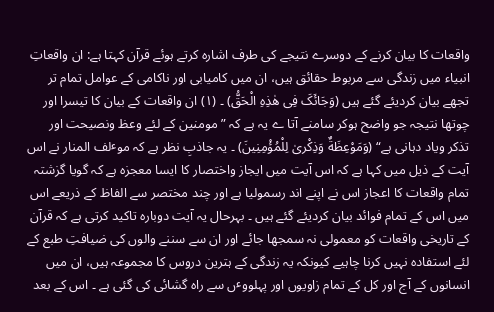واقعات کا بیان کرنے کے دوسرے نتیجے کی طرف اشارہ کرتے ہوئے قرآن کہتا ہے: ان واقعاتِ انبیاء میں زندگی سے مربوط حقائق ہیں، ان میں کامیابی اور ناکامی کے عوامل تمام تر تجھے بیان کردیئے گئے ہیں (وَجَائَکَ فِی ھٰذِہِ الْحَقُّ) ۔ (۱) ان واقعات کے بیان کا تیسرا اور چوتھا نتیجہ جو واضح ہوکر سامنے آتا ے یہ ہے کہ ”مومنین کے لئے وعظ ونصیحت اور تذکر ویاد دہانی ہے“ (وَمَوْعِظَةٌ وَذِکْریٰ لِلْمُؤْمِنِینَ) ۔ یہ جاذبِ نظر ہے کہ موٴلف المنار نے اس آیت کے ذیل میں کہا ہے کہ اس آیت میں ایجاز واختصار کا ایسا معجزہ ہے کہ گویا گزشتہ تمام واقعات کا اعجاز اس نے اپنے اند رسمولیا ہے اور چند مختصر سے الفاظ کے ذریعے اس میں اس کے تمام فوائد بیان کردیئے گئے ہیں ۔ بہرحال یہ آیت دوبارہ تاکید کرتی ہے کہ قرآن کے تاریخی واقعات کو معمولی نہ سمجھا جائے اور ان سے سننے والوں کی ضیافتِ طبع کے لئے استفادہ نہیں کرنا چاہیے کیونکہ یہ زندگی کے ہترین دروس کا مجموعہ ہیں، ان میں انسانوں کے آج اور کل کے تمام زاویوں اور پہلووٴں سے راہ گشائی کی گئی ہے ۔ اس کے بعد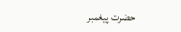حضرت پیغمبر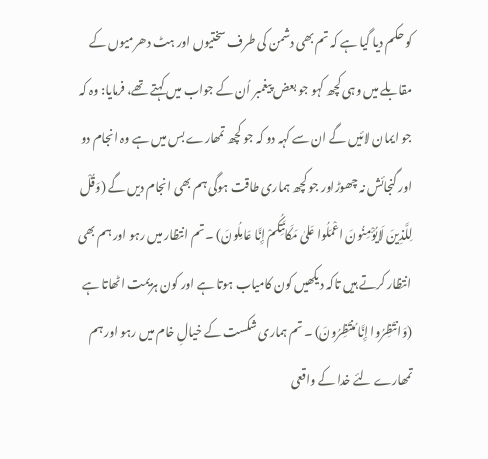کو حکم دیا گیا ہے کہ تم بھی دشمن کی طرف سختیوں اور ہٹ دھرمیوں کے مقابلے میں وہی کچھ کہو جو بعض پیغمبر اُن کے جواب میں کہتے تھے، فرمایا: وہ کہ جو ایمان لائیں گے ان سے کہہ دو کہ جو کچھ تمھارے بس میں ہے وہ انجام دو اور گنجائش نہ چھوڑاور جو کچھ ہماری طاقت ہوگی ہم بھی انجام دیں گے (وَقُلْ لِلَّذِینَ لَایُؤْمِنُونَ اعْمَلُوا عَلیٰ مَکَانَتِکُمْ إِنَّا عَامِلُونَ) ۔ تم انتظار میں رہو اور ہم بھی انتظار کرتے ہیں تاکہ دیکھیں کون کامیاب ہوتا ہے اور کون ہزیمت اٹھاتا ہے (وَانتَظِرُوا إِنَّا مُنتَظِرُونَ) ۔ تم ہماری شکست کے خیالِ خام میں رہو اور ہم تمھارے لئے خدا کے واقعی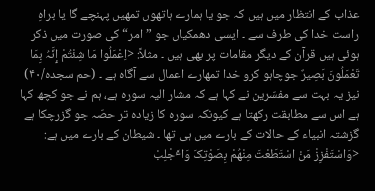عذاب کے انتظار میں ہیں کہ جو یا ہمارے ہاتھوں تمھیں پہنچے گا یا براہِ راست خدا کی طرف سے ۔ ایسی دھمکیاں جو ”امر“ کی صورت میں ذکر ہوئی ہیں قرآن کے دیگر مقامات پر بھی ہیں ۔ مثلاً: <اِعْمَلُوا مَا شِئْتُمْ إِنَّہُ بِمَا تَعْمَلُونَ بَصِیرٌ جوچاہو کرو خدا تمھارے اعمال سے آگاہ ہے ۔ (حم سجدہ/۴۰) نیز یہ بہت سے مفسّرین نے کہا ہے کہ مشار الیہ سورہ ہے، ہم نے جو کچھ کہا ہے اس سے مطابقت رکھتا ہے کیونکہ سورہ کا زیادہ تر حصّہ جو گزرچکا ہے گزشتہ انبیاء کے حالات کے بارے میں ہی تھا ۔ شیطان کے بارے میں ہے: <وَاسْتَفْزِزْ مَنْ اسْتَطَعْتَ مِنْھُمْ بِصَوْتِکَ وَاٴَجْلِبْ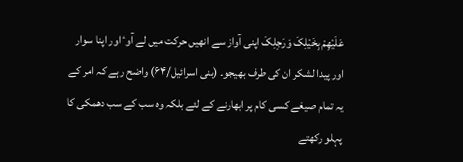عَلَیْھِمْ بِخَیْلِکَ وَرَجِلِکَ اپنی آواز سے انھیں حرکت میں لے آوٴ اور اپنا سوار اور پیدا لشکر ان کی طرف بھیجو۔ (بنی اسرائیل/۶۴) واضح رہے کہ امر کے یہ تمام صیغے کسی کام پر ابھارنے کے لئے بلکہ وہ سب کے سب دھمکی کا پہلو رکھتے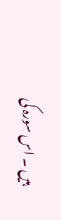ہیں ۔ اس سورہ کی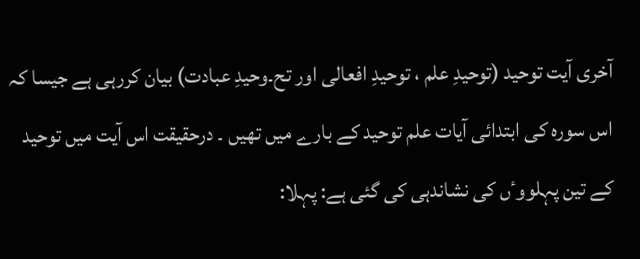آخری آیت توحید (توحیدِ علم ، توحیدِ افعالی اور تح۔وحیدِ عبادت) بیان کررہی ہے جیسا کہ اس سورہ کی ابتدائی آیات علم توحید کے بارے میں تھیں ۔ درحقیقت اس آیت میں توحید کے تین پہلووٴں کی نشاندہی کی گئی ہے: پہلا: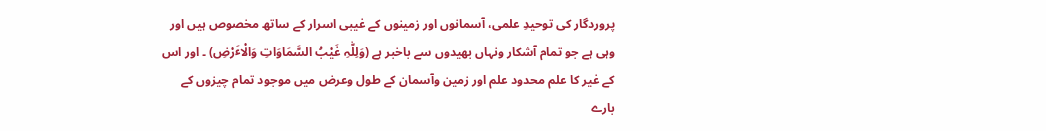پروردگار کی توحیدِ علمی، آسمانوں اور زمینوں کے غیبی اسرار کے ساتھ مخصوص ہیں اور وہی ہے جو تمام آشکار ونہاں بھیدوں سے باخبر ہے (وَلِلّٰہِ غَیْبُ السَّمَاوَاتِ وَالْاٴَرْضِ) ۔ اور اس کے غیر کا علم محدود علم اور زمین وآسمان کے طول وعرض میں موجود تمام چیزوں کے بارے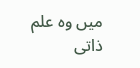میں وہ علم ذاتی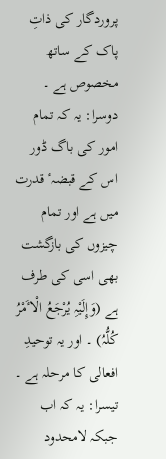پروردگار کی ذاتِ پاک کے ساتھ مخصوص ہے ۔ دوسرا: یہ کہ تمام امور کی باگ ڈور اس کے قبضہٴ قدرت میں ہے اور تمام چیزوں کی بازگشت بھی اسی کی طرف ہے (وَإِلَیْہِ یُرْجَعُ الْاٴَمْرُ کُلُّہُ) ۔ اور یہ توحیدِ افعالی کا مرحلہ ہے ۔ تیسرا: یہ کہ اب جبکہ لامحدود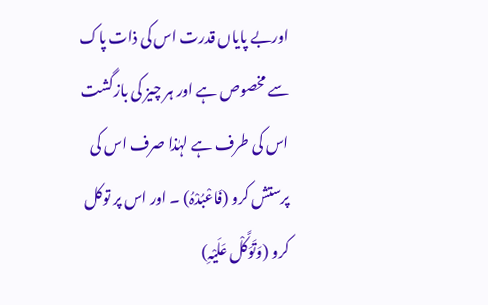اوربے پایاں قدرت اس کی ذات پاک سے مخصوص ہے اور ہر چیز کی بازگشت اس کی طرف ہے لہٰذا صرف اس کی پرستش کرو (فَاعْبُدْہُ) ۔ اور اس پر توکل کرو (وَتَوَکَّلْ عَلَیْہِ)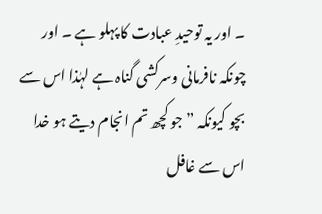۔ اور یہ توحیدِ عبادت کا پہلو ہے ۔ اور چونکہ نافرمانی وسرکشی گناہ ہے لہٰذا اس سے بچو کیونکہ ”جو کچھ تم انجام دیتے ہو خدا اس سے غافل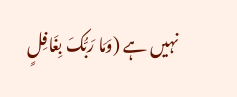نہیں ہے (وَمَا رَبُّکَ بِغَافِلٍ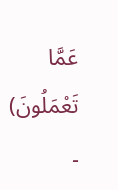عَمَّا تَعْمَلُونَ) ۔